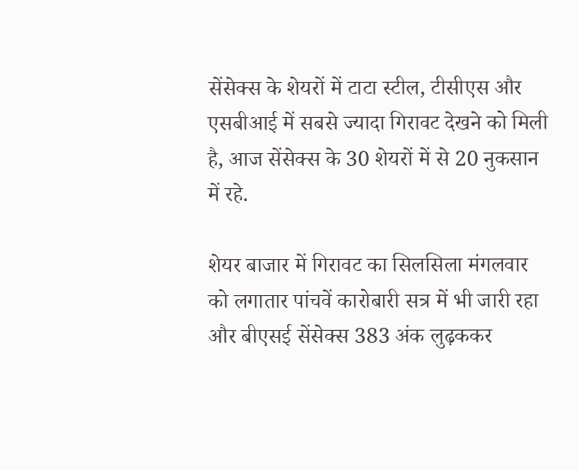सेंसेक्स के शेयरों में टाटा स्टील, टीसीएस और एसबीआई में सबसे ज्यादा गिरावट देखने को मिली है, आज सेंसेक्स के 30 शेयरों में से 20 नुकसान में रहे.

शेयर बाजार में गिरावट का सिलसिला मंगलवार को लगातार पांचवें कारोबारी सत्र में भी जारी रहा और बीएसई सेंसेक्स 383 अंक लुढ़ककर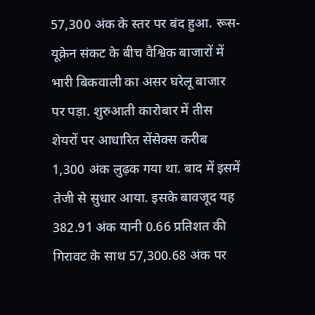57,300 अंक के स्तर पर बंद हुआ. रूस-यूक्रेन संकट के बीच वैश्विक बाजारों में भारी बिकवाली का असर घरेलू बाजार पर पड़ा. शुरुआती कारोबार में तीस शेयरों पर आधारित सेंसेक्स करीब 1,300 अंक लुढ़क गया था. बाद में इसमें तेजी से सुधार आया. इसके बावजूद यह 382.91 अंक यानी 0.66 प्रतिशत की गिरावट के साथ 57,300.68 अंक पर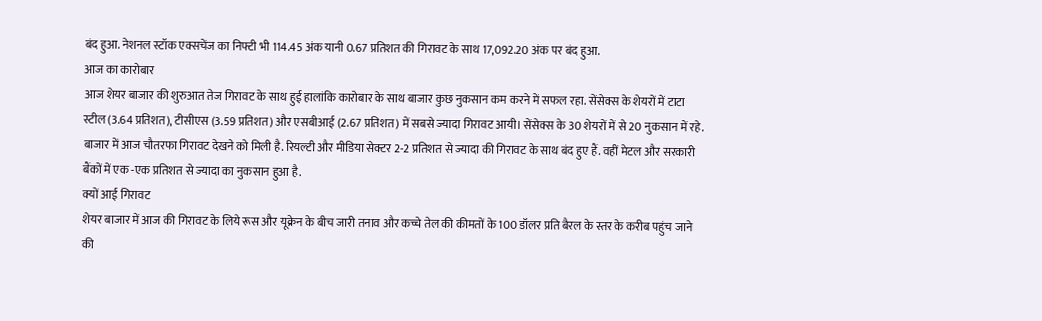बंद हुआ. नेशनल स्टॉक एक्सचेंज का निफ्टी भी 114.45 अंक यानी 0.67 प्रतिशत की गिरावट के साथ 17,092.20 अंक पर बंद हुआ.
आज का कारोबार
आज शेयर बाजार की शुरुआत तेज गिरावट के साथ हुई हालांकि कारोबार के साथ बाजार कुछ नुकसान कम करने में सफल रहा. सेंसेक्स के शेयरों में टाटा स्टील (3.64 प्रतिशत), टीसीएस (3.59 प्रतिशत) और एसबीआई (2.67 प्रतिशत) में सबसे ज्यादा गिरावट आयी। सेंसेक्स के 30 शेयरों में से 20 नुकसान में रहे. बाजार में आज चौतरफा गिरावट देखने को मिली है. रियल्टी और मीडिया सेक्टर 2-2 प्रतिशत से ज्यादा की गिरावट के साथ बंद हुए हैं. वहीं मेटल और सरकारी बैंकों में एक -एक प्रतिशत से ज्यादा का नुकसान हुआ है.
क्यों आई गिरावट
शेयर बाजार में आज की गिरावट के लिये रूस और यूक्रेन के बीच जारी तनाव और कच्चे तेल की कीमतों के 100 डॉलर प्रति बैरल के स्तर के करीब पहुंच जाने की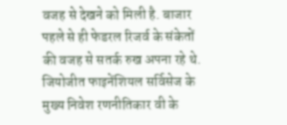वजह से देखने को मिली है. बाजार पहले से ही फेडरल रिजर्व के संकेतों की वजह से सतर्क रुख अपना रहे थे. जियोजीत फाइनेंशियल सर्विसेज के मुख्य निवेश रणनीतिकार वी के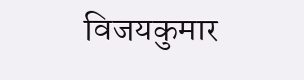विजयकुमार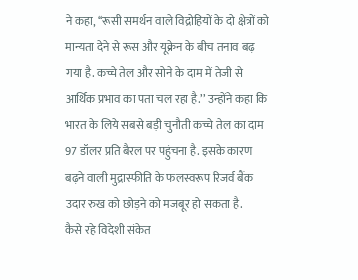ने कहा, ‘‘रूसी समर्थन वाले विद्रोहियों के दो क्षेत्रों को मान्यता देने से रूस और यूक्रेन के बीच तनाव बढ़ गया है. कच्चे तेल और सोने के दाम में तेजी से आर्थिक प्रभाव का पता चल रहा है.’’ उन्होंने कहा कि भारत के लिये सबसे बड़ी चुनौती कच्चे तेल का दाम 97 डॉलर प्रति बैरल पर पहुंचना है. इसके कारण बढ़ने वाली मुद्रास्फीति के फलस्वरूप रिजर्व बैंक उदार रुख को छोड़ने को मजबूर हो सकता है.
कैसे रहे विदेशी संकेत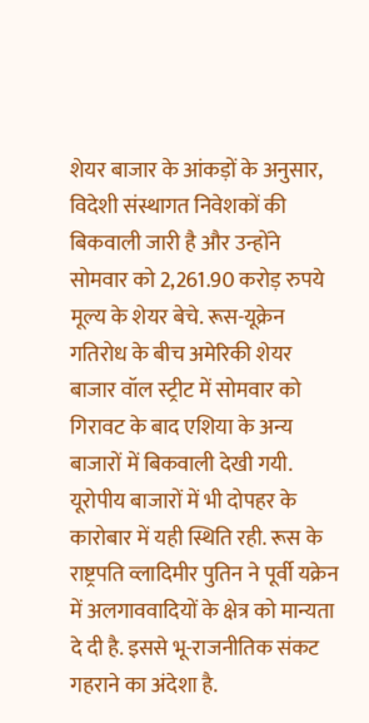शेयर बाजार के आंकड़ों के अनुसार, विदेशी संस्थागत निवेशकों की बिकवाली जारी है और उन्होंने सोमवार को 2,261.90 करोड़ रुपये मूल्य के शेयर बेचे. रूस-यूक्रेन गतिरोध के बीच अमेरिकी शेयर बाजार वॉल स्ट्रीट में सोमवार को गिरावट के बाद एशिया के अन्य बाजारों में बिकवाली देखी गयी. यूरोपीय बाजारों में भी दोपहर के कारोबार में यही स्थिति रही. रूस के राष्ट्रपति व्लादिमीर पुतिन ने पूर्वी यक्रेन में अलगाववादियों के क्षेत्र को मान्यता दे दी है. इससे भू-राजनीतिक संकट गहराने का अंदेशा है.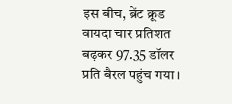इस बीच, ब्रेंट क्रूड वायदा चार प्रतिशत बढ़कर 97.35 डॉलर प्रति बैरल पहुंच गया।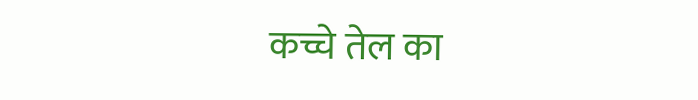कच्चे तेल का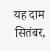यह दाम सितंबर,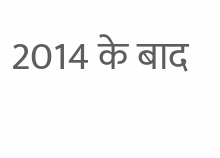2014 के बाद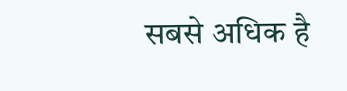सबसे अधिक है